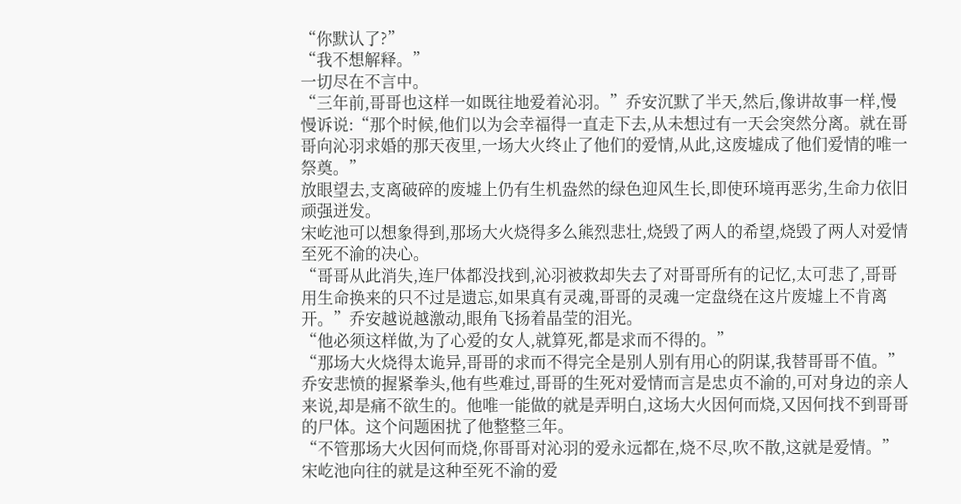“你默认了?”
“我不想解释。”
一切尽在不言中。
“三年前,哥哥也这样一如既往地爱着沁羽。”乔安沉默了半天,然后,像讲故事一样,慢慢诉说:“那个时候,他们以为会幸福得一直走下去,从未想过有一天会突然分离。就在哥哥向沁羽求婚的那天夜里,一场大火终止了他们的爱情,从此,这废墟成了他们爱情的唯一祭奠。”
放眼望去,支离破碎的废墟上仍有生机盎然的绿色迎风生长,即使环境再恶劣,生命力依旧顽强迸发。
宋屹池可以想象得到,那场大火烧得多么熊烈悲壮,烧毁了两人的希望,烧毁了两人对爱情至死不渝的决心。
“哥哥从此消失,连尸体都没找到,沁羽被救却失去了对哥哥所有的记忆,太可悲了,哥哥用生命换来的只不过是遗忘,如果真有灵魂,哥哥的灵魂一定盘绕在这片废墟上不肯离开。”乔安越说越激动,眼角飞扬着晶莹的泪光。
“他必须这样做,为了心爱的女人,就算死,都是求而不得的。”
“那场大火烧得太诡异,哥哥的求而不得完全是别人别有用心的阴谋,我替哥哥不值。”乔安悲愤的握紧拳头,他有些难过,哥哥的生死对爱情而言是忠贞不渝的,可对身边的亲人来说,却是痛不欲生的。他唯一能做的就是弄明白,这场大火因何而烧,又因何找不到哥哥的尸体。这个问题困扰了他整整三年。
“不管那场大火因何而烧,你哥哥对沁羽的爱永远都在,烧不尽,吹不散,这就是爱情。”宋屹池向往的就是这种至死不渝的爱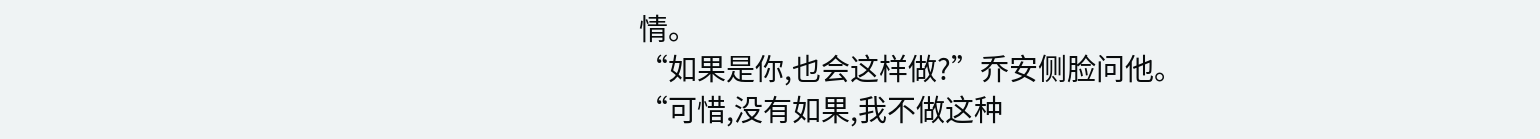情。
“如果是你,也会这样做?”乔安侧脸问他。
“可惜,没有如果,我不做这种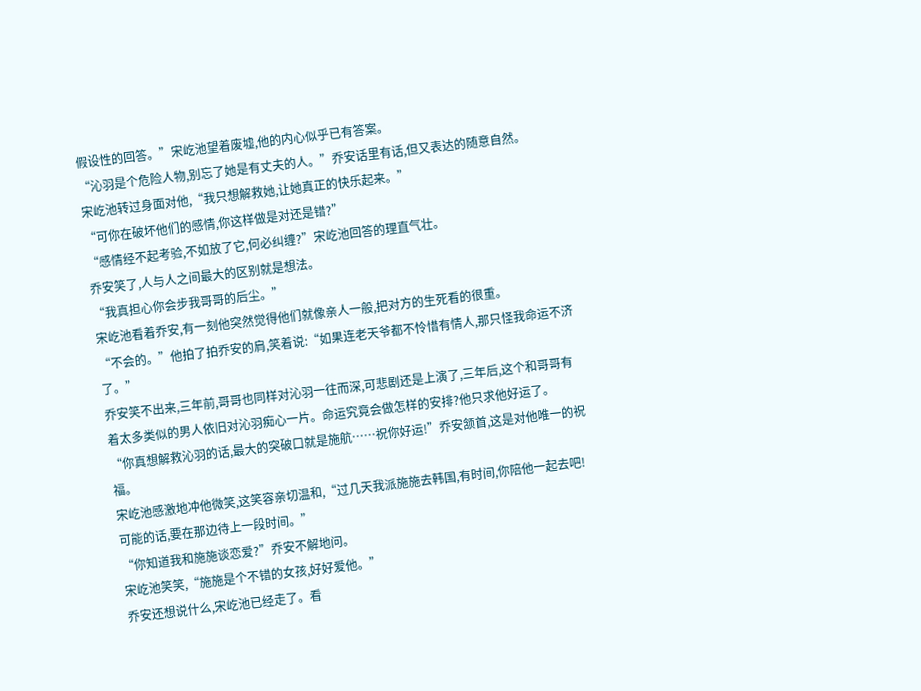假设性的回答。”宋屹池望着废墟,他的内心似乎已有答案。
“沁羽是个危险人物,别忘了她是有丈夫的人。”乔安话里有话,但又表达的随意自然。
宋屹池转过身面对他,“我只想解救她,让她真正的快乐起来。”
“可你在破坏他们的感情,你这样做是对还是错?”
“感情经不起考验,不如放了它,何必纠缠?”宋屹池回答的理直气壮。
乔安笑了,人与人之间最大的区别就是想法。
“我真担心你会步我哥哥的后尘。”
宋屹池看着乔安,有一刻他突然觉得他们就像亲人一般,把对方的生死看的很重。
“不会的。”他拍了拍乔安的肩,笑着说:“如果连老天爷都不怜惜有情人,那只怪我命运不济了。”
乔安笑不出来,三年前,哥哥也同样对沁羽一往而深,可悲剧还是上演了,三年后,这个和哥哥有着太多类似的男人依旧对沁羽痴心一片。命运究竟会做怎样的安排?他只求他好运了。
“你真想解救沁羽的话,最大的突破口就是施航……祝你好运!”乔安颔首,这是对他唯一的祝福。
宋屹池感激地冲他微笑,这笑容亲切温和,“过几天我派施施去韩国,有时间,你陪他一起去吧!可能的话,要在那边待上一段时间。”
“你知道我和施施谈恋爱?”乔安不解地问。
宋屹池笑笑,“施施是个不错的女孩,好好爱他。”
乔安还想说什么,宋屹池已经走了。看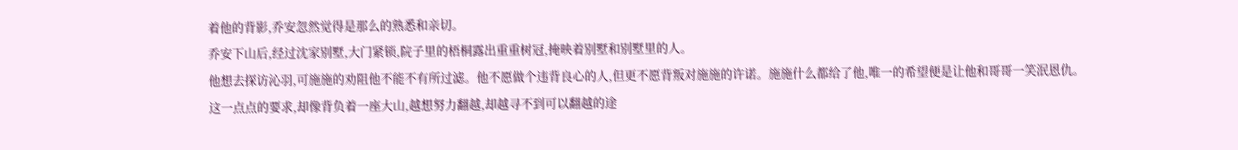着他的背影,乔安忽然觉得是那么的熟悉和亲切。
乔安下山后,经过沈家别墅,大门紧锁,院子里的梧桐露出重重树冠,掩映着别墅和别墅里的人。
他想去探访沁羽,可施施的劝阻他不能不有所过滤。他不愿做个违背良心的人,但更不愿背叛对施施的许诺。施施什么都给了他,唯一的希望便是让他和哥哥一笑泯恩仇。这一点点的要求,却像背负着一座大山,越想努力翻越,却越寻不到可以翻越的途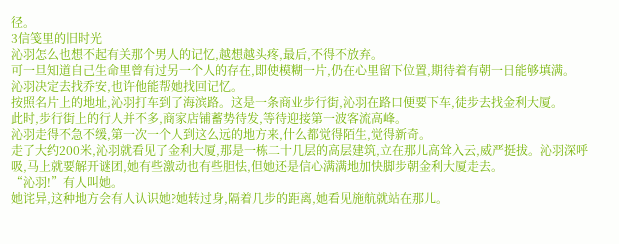径。
3信笺里的旧时光
沁羽怎么也想不起有关那个男人的记忆,越想越头疼,最后,不得不放弃。
可一旦知道自己生命里曾有过另一个人的存在,即使模糊一片,仍在心里留下位置,期待着有朝一日能够填满。
沁羽决定去找乔安,也许他能帮她找回记忆。
按照名片上的地址,沁羽打车到了海滨路。这是一条商业步行街,沁羽在路口便要下车,徒步去找金利大厦。
此时,步行街上的行人并不多,商家店铺蓄势待发,等待迎接第一波客流高峰。
沁羽走得不急不缓,第一次一个人到这么远的地方来,什么都觉得陌生,觉得新奇。
走了大约200米,沁羽就看见了金利大厦,那是一栋二十几层的高层建筑,立在那儿高耸入云,威严挺拔。沁羽深呼吸,马上就要解开谜团,她有些激动也有些胆怯,但她还是信心满满地加快脚步朝金利大厦走去。
“沁羽!”有人叫她。
她诧异,这种地方会有人认识她?她转过身,隔着几步的距离,她看见施航就站在那儿。